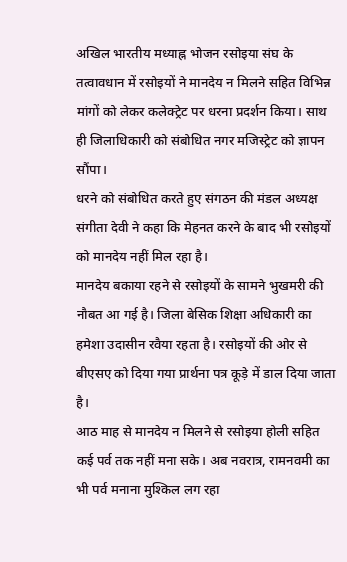अखिल भारतीय मध्याह्न भोजन रसोइया संघ के तत्वावधान में रसोइयों ने मानदेय न मिलने सहित विभिन्न मांगों को लेकर कलेक्ट्रेट पर धरना प्रदर्शन किया। साथ ही जिलाधिकारी को संबोधित नगर मजिस्ट्रेट को ज्ञापन सौंपा।
धरने को संबोधित करते हुए संगठन की मंडल अध्यक्ष संगीता देवी ने कहा कि मेहनत करने के बाद भी रसोइयों को मानदेय नहीं मिल रहा है।
मानदेय बकाया रहने से रसोइयों के सामने भुखमरी की नौबत आ गई है। जिला बेसिक शिक्षा अधिकारी का हमेशा उदासीन रवैया रहता है। रसोइयों की ओर से बीएसए को दिया गया प्रार्थना पत्र कूड़े में डाल दिया जाता है।
आठ माह से मानदेय न मिलने से रसोइया होली सहित कई पर्व तक नहीं मना सके। अब नवरात्र, रामनवमी का भी पर्व मनाना मुश्किल लग रहा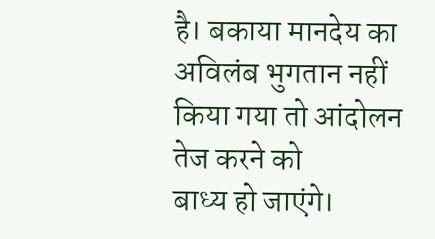है। बकाया मानदेय का अविलंब भुगतान नहीं किया गया तो आंदोलन तेज करने को
बाध्य हो जाएंगे।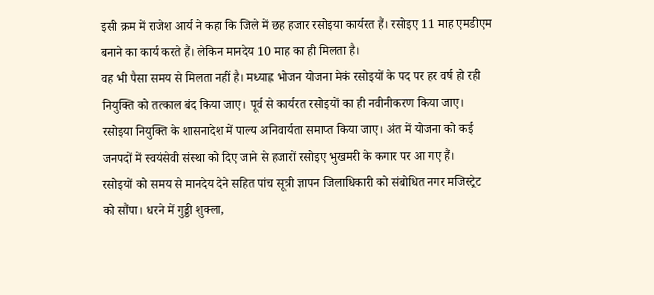इसी क्रम में राजेश आर्य ने कहा कि जिले में छह हजार रसोइया कार्यरत हैं। रसोइए 11 माह एमडीएम बनाने का कार्य करते हैं। लेकिन मानदेय 10 माह का ही मिलता है।
वह भी पैसा समय से मिलता नहीं है। मध्याह्न भोजन योजना मेकं रसोइयों के पद पर हर वर्ष हो रही नियुक्ति को तत्काल बंद किया जाए। पूर्व से कार्यरत रसोइयों का ही नवीनीकरण किया जाए।
रसोइया नियुक्ति के शासनादेश में पाल्य अनिवार्यता समाप्त किया जाए। अंत में योजना को कई जनपदों में स्वयंसेवी संस्था को दिए जाने से हजारों रसोइए भुखमरी के कगार पर आ गए हैं।
रसोइयों को समय से मानदेय देने सहित पांच सूत्री ज्ञापन जिलाधिकारी को संबोधित नगर मजिस्ट्रेट को सौंपा। धरने में गुड्डी शुक्ला,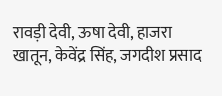रावड़ी देवी, ऊषा देवी, हाजरा खातून, केवेंद्र सिंह, जगदीश प्रसाद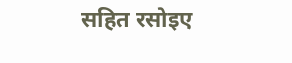सहित रसोइए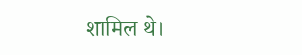शामिल थे।